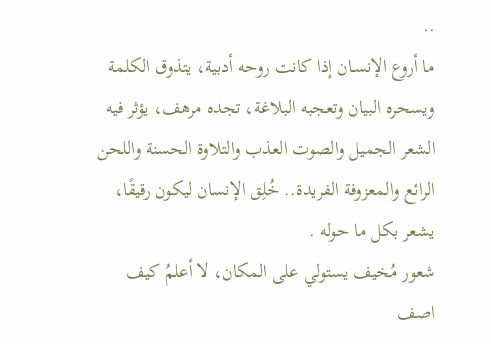..
ما أروع الإنسـان إذا كانت روحه أدبية، يتذوق الكلمة ويسحره البيان وتعجبه البلاغة، تجده مرهف، يؤثر فيه الشعر الجميل والصوت العذب والتلاوة الحسنة واللحن الرائع والمعزوفة الفريدة.. خُلِق الإنسان ليكون رقيقًا، يشعر بكل ما حوله .
شعور مُخيف يستولي على المكان، لا أعلمُ كيف اصف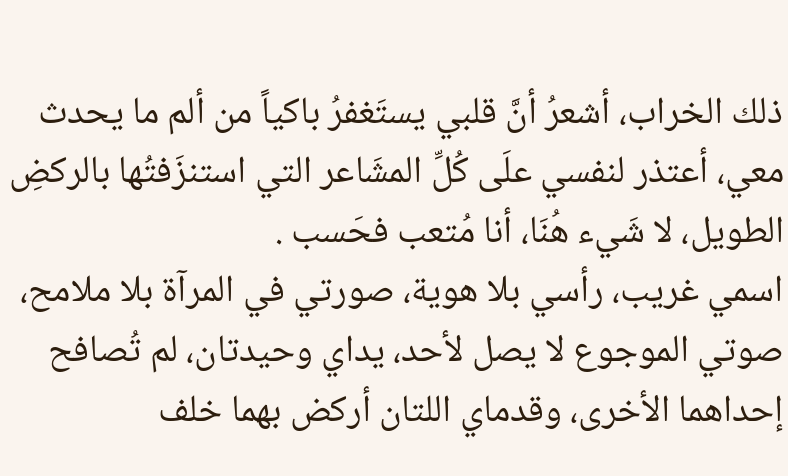ذلك الخراب، أشعرُ أنَّ قلبي يستَغفرُ باكياً من ألم ما يحدث معي، أعتذر لنفسي علَى كُلِّ المشَاعر التي استنزَفتُها بالركضِ الطويل، لا شَيء هُنَا، أنا مُتعب فحَسب .
اسمي غريب، رأسي بلا هوية، صورتي في المرآة بلا ملامح، صوتي الموجوع لا يصل لأحد، يداي وحيدتان، لم تُصافح إحداهما الأخرى، وقدماي اللتان أركض بهما خلف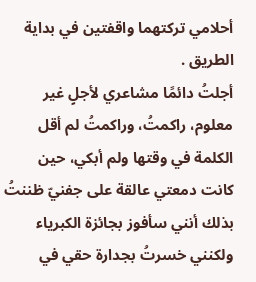أحلامي تركتهما واقفتين في بداية الطريق .
أجلتُ دائمًا مشاعري لأجلٍ غير معلوم، راكمتُ، وراكمتُ لم أقل الكلمة في وقتها ولم أبكي، حين كانت دمعتي عالقة على جفنيّ ظننتُ بذلك أنني سأفوز بجائزة الكبرياء ولكنني خسرتُ بجدارة حقي في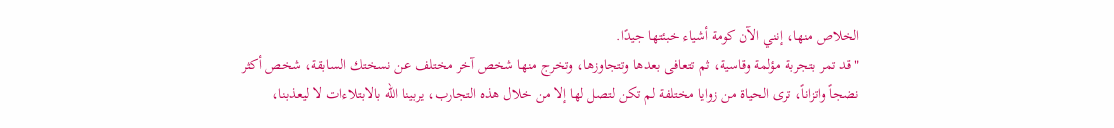الخلاص منها، إنني الآن كومة أشياء خبئتها جيدًا.
"قد تمر بتجربة مؤلمة وقاسية، ثم تتعافى بعدها وتتجاوزها، وتخرج منها شخص آخر مختلف عن نسختك السابقة، شخص أكثر نضجاً واتزاناً، ترى الحياة من زوايا مختلفة لم تكن لتصل لها إلا من خلال هذه التجارب، يربينا الله بالابتلاءات لا ليعذبنا،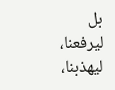بل ليرفعنا، ليهذبنا،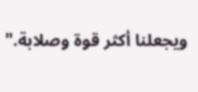ويجعلنا أكثر قوة وصلابة."